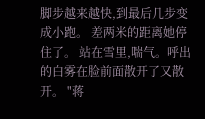脚步越来越快,到最后几步变成小跑。 差两米的距离她停住了。 站在雪里,喘气。呼出的白雾在脸前面散开了又散开。 "蒋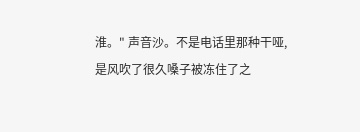淮。" 声音沙。不是电话里那种干哑,是风吹了很久嗓子被冻住了之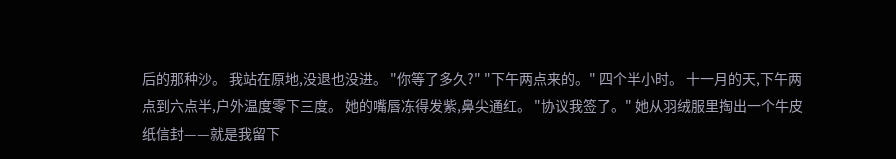后的那种沙。 我站在原地,没退也没进。 "你等了多久?" "下午两点来的。" 四个半小时。 十一月的天,下午两点到六点半,户外温度零下三度。 她的嘴唇冻得发紫,鼻尖通红。 "协议我签了。" 她从羽绒服里掏出一个牛皮纸信封——就是我留下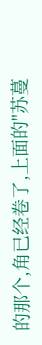的那个,角已经卷了,上面的"苏蔓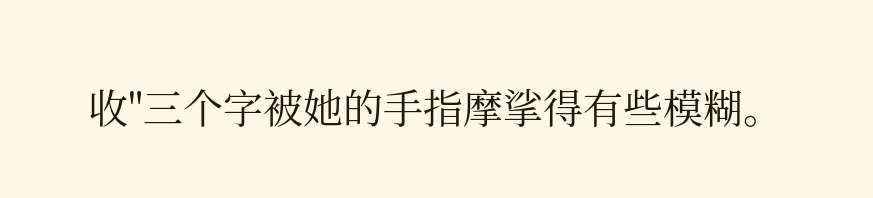收"三个字被她的手指摩挲得有些模糊。